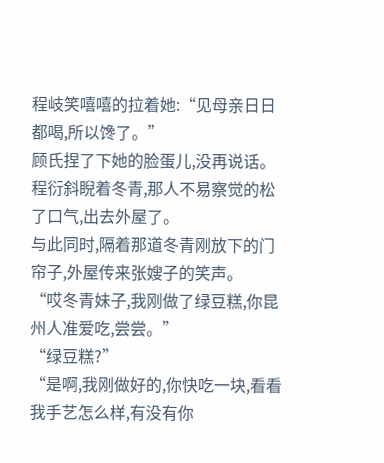程岐笑嘻嘻的拉着她:“见母亲日日都喝,所以馋了。”
顾氏捏了下她的脸蛋儿,没再说话。
程衍斜睨着冬青,那人不易察觉的松了口气,出去外屋了。
与此同时,隔着那道冬青刚放下的门帘子,外屋传来张嫂子的笑声。
“哎冬青妹子,我刚做了绿豆糕,你昆州人准爱吃,尝尝。”
“绿豆糕?”
“是啊,我刚做好的,你快吃一块,看看我手艺怎么样,有没有你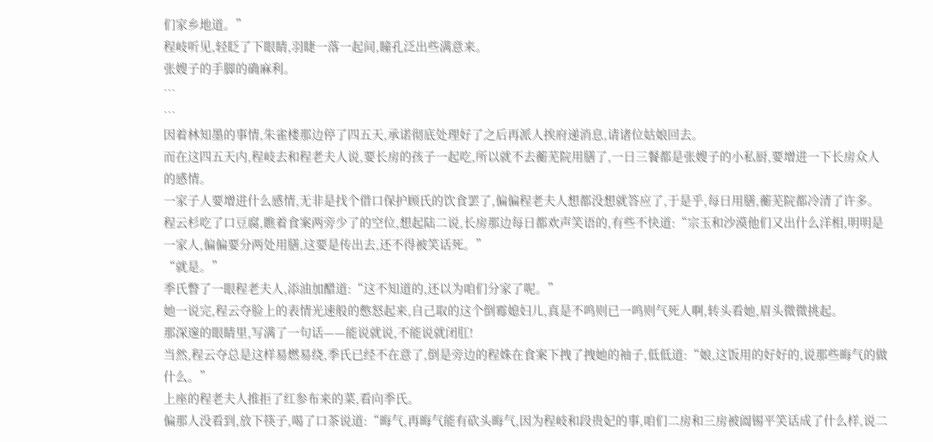们家乡地道。”
程岐听见,轻眨了下眼睛,羽睫一落一起间,瞳孔泛出些满意来。
张嫂子的手脚的确麻利。
…
…
因着林知墨的事情,朱雀楼那边停了四五天,承诺彻底处理好了之后再派人挨府递消息,请诸位姑娘回去。
而在这四五天内,程岐去和程老夫人说,要长房的孩子一起吃,所以就不去蘅芜院用膳了,一日三餐都是张嫂子的小私厨,要增进一下长房众人的感情。
一家子人要增进什么感情,无非是找个借口保护顾氏的饮食罢了,偏偏程老夫人想都没想就答应了,于是乎,每日用膳,蘅芜院都冷清了许多。
程云杉吃了口豆腐,瞧着食案两旁少了的空位,想起陆二说,长房那边每日都欢声笑语的,有些不快道:“宗玉和沙漠他们又出什么洋相,明明是一家人,偏偏要分两处用膳,这要是传出去,还不得被笑话死。”
“就是。”
季氏瞥了一眼程老夫人,添油加醋道:“这不知道的,还以为咱们分家了呢。”
她一说完,程云夺脸上的表情光速般的憋怒起来,自己取的这个倒霉媳妇儿,真是不鸣则已一鸣则气死人啊,转头看她,眉头微微挑起。
那深邃的眼睛里,写满了一句话——能说就说,不能说就闭肛!
当然,程云夺总是这样易燃易绕,季氏已经不在意了,倒是旁边的程姝在食案下拽了拽她的袖子,低低道:“娘,这饭用的好好的,说那些晦气的做什么。”
上座的程老夫人推拒了红参布来的菜,看向季氏。
偏那人没看到,放下筷子,喝了口茶说道:“晦气,再晦气能有砍头晦气,因为程岐和段贵妃的事,咱们二房和三房被阖锡平笑话成了什么样,说二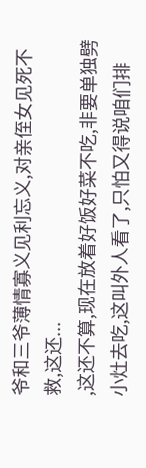爷和三爷薄情寡义见利忘义,对亲侄女见死不救,这还...
,这还不算,现在放着好饭好菜不吃,非要单独劈小灶去吃,这叫外人看了,只怕又得说咱们排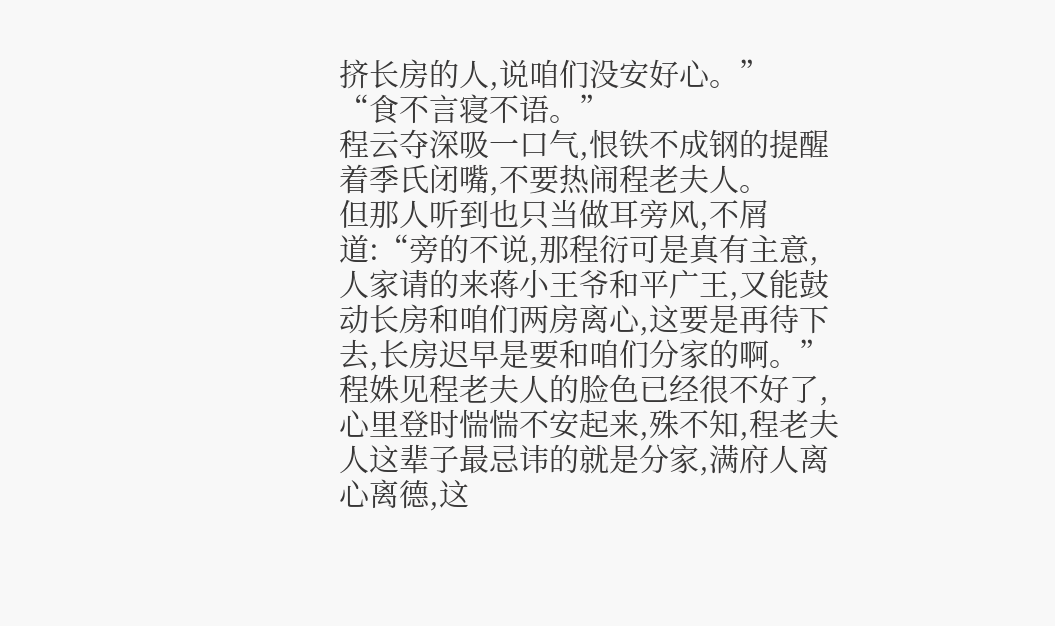挤长房的人,说咱们没安好心。”
“食不言寝不语。”
程云夺深吸一口气,恨铁不成钢的提醒着季氏闭嘴,不要热闹程老夫人。
但那人听到也只当做耳旁风,不屑道:“旁的不说,那程衍可是真有主意,人家请的来蒋小王爷和平广王,又能鼓动长房和咱们两房离心,这要是再待下去,长房迟早是要和咱们分家的啊。”
程姝见程老夫人的脸色已经很不好了,心里登时惴惴不安起来,殊不知,程老夫人这辈子最忌讳的就是分家,满府人离心离德,这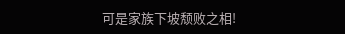可是家族下坡颓败之相!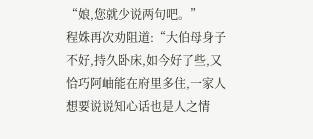“娘,您就少说两句吧。”
程姝再次劝阻道:“大伯母身子不好,持久卧床,如今好了些,又恰巧阿岫能在府里多住,一家人想要说说知心话也是人之情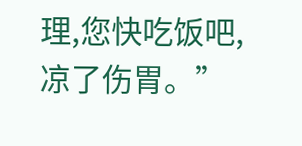理,您快吃饭吧,凉了伤胃。”